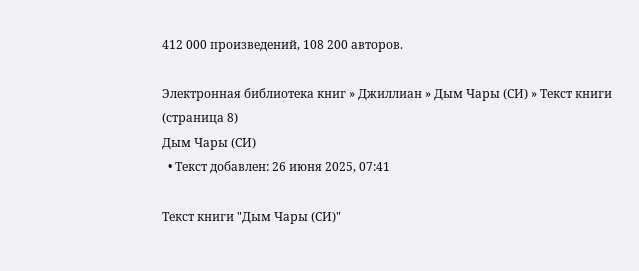412 000 произведений, 108 200 авторов.

Электронная библиотека книг » Джиллиан » Дым Чары (СИ) » Текст книги (страница 8)
Дым Чары (СИ)
  • Текст добавлен: 26 июня 2025, 07:41

Текст книги "Дым Чары (СИ)"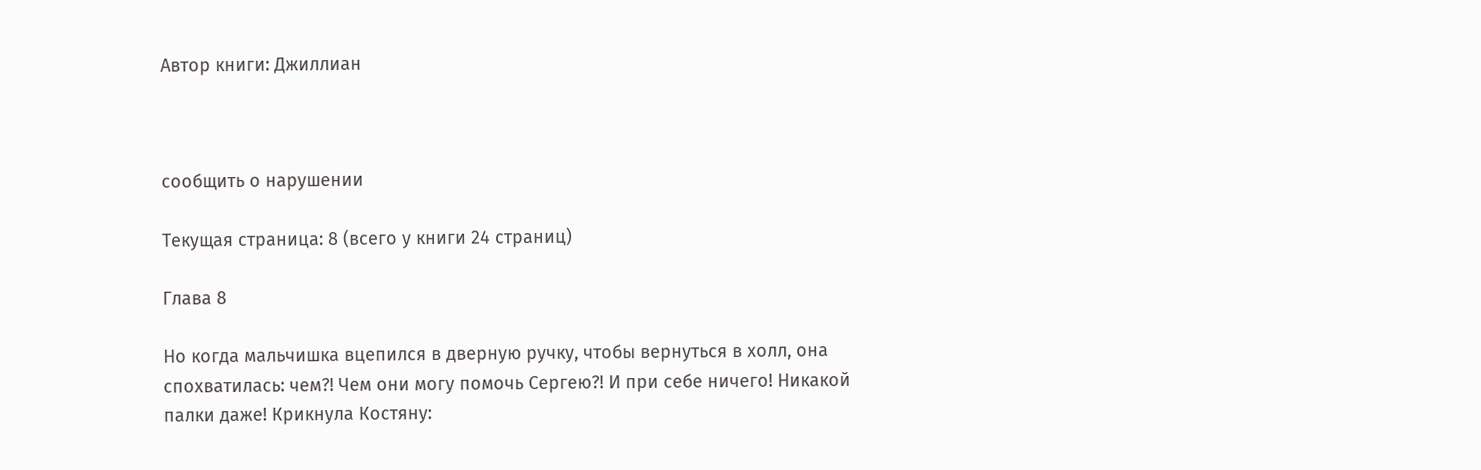Автор книги: Джиллиан



сообщить о нарушении

Текущая страница: 8 (всего у книги 24 страниц)

Глава 8

Но когда мальчишка вцепился в дверную ручку, чтобы вернуться в холл, она спохватилась: чем?! Чем они могу помочь Сергею?! И при себе ничего! Никакой палки даже! Крикнула Костяну: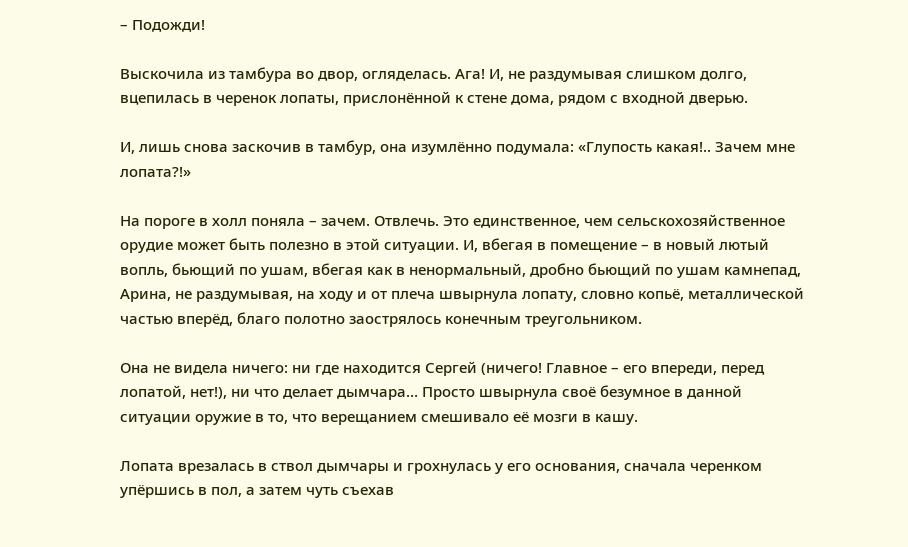– Подожди!

Выскочила из тамбура во двор, огляделась. Ага! И, не раздумывая слишком долго, вцепилась в черенок лопаты, прислонённой к стене дома, рядом с входной дверью.

И, лишь снова заскочив в тамбур, она изумлённо подумала: «Глупость какая!.. Зачем мне лопата?!»

На пороге в холл поняла – зачем. Отвлечь. Это единственное, чем сельскохозяйственное орудие может быть полезно в этой ситуации. И, вбегая в помещение – в новый лютый вопль, бьющий по ушам, вбегая как в ненормальный, дробно бьющий по ушам камнепад, Арина, не раздумывая, на ходу и от плеча швырнула лопату, словно копьё, металлической частью вперёд, благо полотно заострялось конечным треугольником.

Она не видела ничего: ни где находится Сергей (ничего! Главное – его впереди, перед лопатой, нет!), ни что делает дымчара… Просто швырнула своё безумное в данной ситуации оружие в то, что верещанием смешивало её мозги в кашу.

Лопата врезалась в ствол дымчары и грохнулась у его основания, сначала черенком упёршись в пол, а затем чуть съехав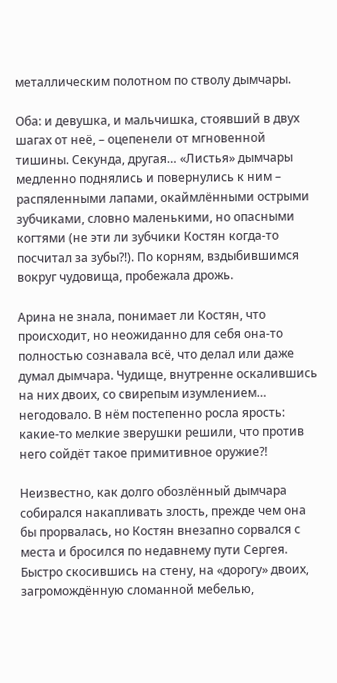металлическим полотном по стволу дымчары.

Оба: и девушка, и мальчишка, стоявший в двух шагах от неё, – оцепенели от мгновенной тишины. Секунда, другая… «Листья» дымчары медленно поднялись и повернулись к ним – распяленными лапами, окаймлёнными острыми зубчиками, словно маленькими, но опасными когтями (не эти ли зубчики Костян когда-то посчитал за зубы?!). По корням, вздыбившимся вокруг чудовища, пробежала дрожь.

Арина не знала, понимает ли Костян, что происходит, но неожиданно для себя она-то полностью сознавала всё, что делал или даже думал дымчара. Чудище, внутренне оскалившись на них двоих, со свирепым изумлением… негодовало. В нём постепенно росла ярость: какие-то мелкие зверушки решили, что против него сойдёт такое примитивное оружие?!

Неизвестно, как долго обозлённый дымчара собирался накапливать злость, прежде чем она бы прорвалась, но Костян внезапно сорвался с места и бросился по недавнему пути Сергея. Быстро скосившись на стену, на «дорогу» двоих, загромождённую сломанной мебелью,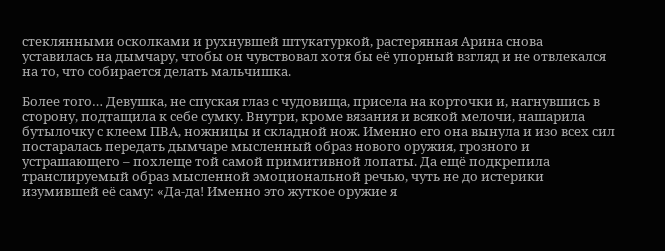стеклянными осколками и рухнувшей штукатуркой, растерянная Арина снова уставилась на дымчару, чтобы он чувствовал хотя бы её упорный взгляд и не отвлекался на то, что собирается делать мальчишка.

Более того… Девушка, не спуская глаз с чудовища, присела на корточки и, нагнувшись в сторону, подтащила к себе сумку. Внутри, кроме вязания и всякой мелочи, нашарила бутылочку с клеем ПВА, ножницы и складной нож. Именно его она вынула и изо всех сил постаралась передать дымчаре мысленный образ нового оружия, грозного и устрашающего – похлеще той самой примитивной лопаты. Да ещё подкрепила транслируемый образ мысленной эмоциональной речью, чуть не до истерики изумившей её саму: «Да-да! Именно это жуткое оружие я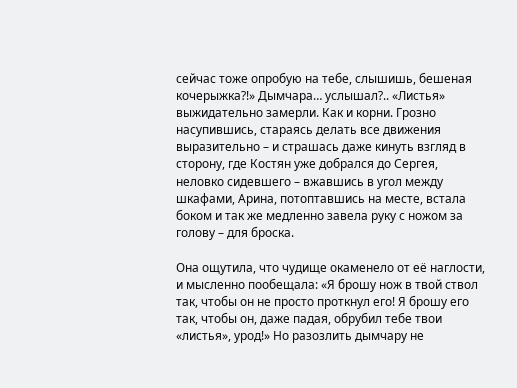сейчас тоже опробую на тебе, слышишь, бешеная кочерыжка?!» Дымчара… услышал?.. «Листья» выжидательно замерли. Как и корни. Грозно насупившись, стараясь делать все движения выразительно – и страшась даже кинуть взгляд в сторону, где Костян уже добрался до Сергея, неловко сидевшего – вжавшись в угол между шкафами, Арина, потоптавшись на месте, встала боком и так же медленно завела руку с ножом за голову – для броска.

Она ощутила, что чудище окаменело от её наглости, и мысленно пообещала: «Я брошу нож в твой ствол так, чтобы он не просто проткнул его! Я брошу его так, чтобы он, даже падая, обрубил тебе твои «листья», урод!» Но разозлить дымчару не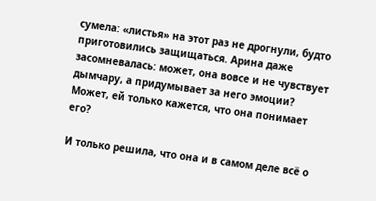сумела: «листья» на этот раз не дрогнули, будто приготовились защищаться. Арина даже засомневалась: может, она вовсе и не чувствует дымчару, а придумывает за него эмоции? Может, ей только кажется, что она понимает его?

И только решила, что она и в самом деле всё о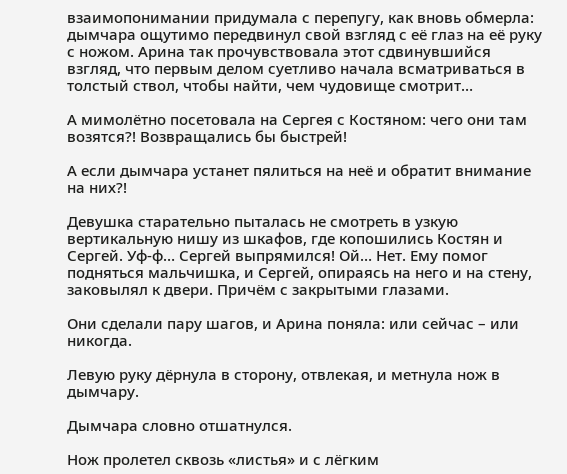взаимопонимании придумала с перепугу, как вновь обмерла: дымчара ощутимо передвинул свой взгляд с её глаз на её руку с ножом. Арина так прочувствовала этот сдвинувшийся взгляд, что первым делом суетливо начала всматриваться в толстый ствол, чтобы найти, чем чудовище смотрит…

А мимолётно посетовала на Сергея с Костяном: чего они там возятся?! Возвращались бы быстрей!

А если дымчара устанет пялиться на неё и обратит внимание на них?!

Девушка старательно пыталась не смотреть в узкую вертикальную нишу из шкафов, где копошились Костян и Сергей. Уф-ф… Сергей выпрямился! Ой… Нет. Ему помог подняться мальчишка, и Сергей, опираясь на него и на стену, заковылял к двери. Причём с закрытыми глазами.

Они сделали пару шагов, и Арина поняла: или сейчас – или никогда.

Левую руку дёрнула в сторону, отвлекая, и метнула нож в дымчару.

Дымчара словно отшатнулся.

Нож пролетел сквозь «листья» и с лёгким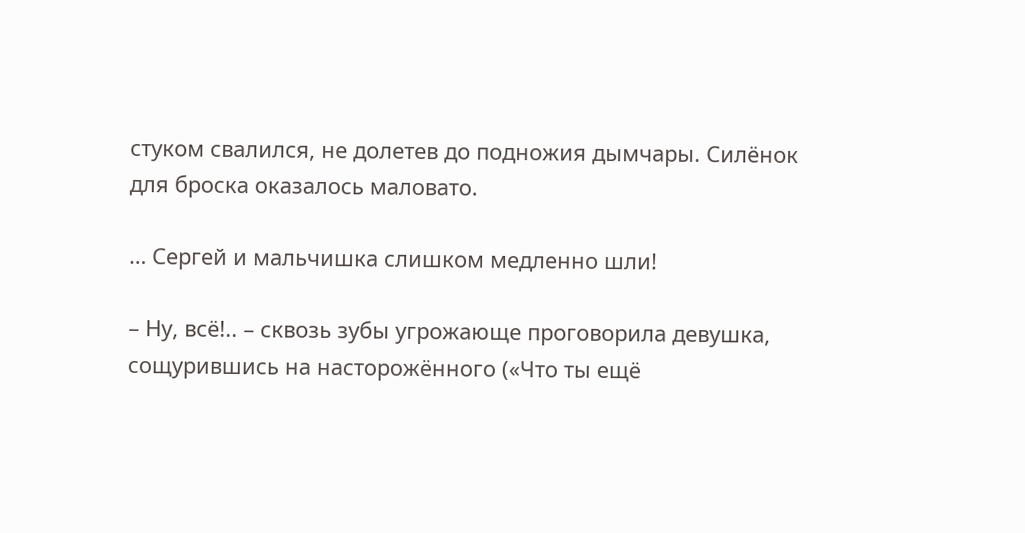стуком свалился, не долетев до подножия дымчары. Силёнок для броска оказалось маловато.

… Сергей и мальчишка слишком медленно шли!

– Ну, всё!.. – сквозь зубы угрожающе проговорила девушка, сощурившись на насторожённого («Что ты ещё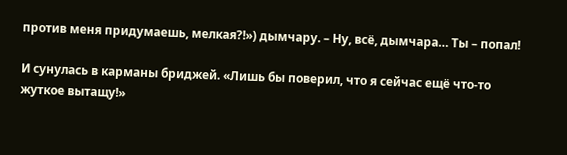против меня придумаешь, мелкая?!») дымчару. – Ну, всё, дымчара… Ты – попал!

И сунулась в карманы бриджей. «Лишь бы поверил, что я сейчас ещё что-то жуткое вытащу!»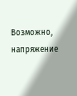Возможно, напряжение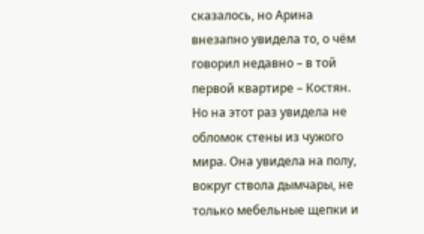сказалось, но Арина внезапно увидела то, о чём говорил недавно – в той первой квартире – Костян. Но на этот раз увидела не обломок стены из чужого мира. Она увидела на полу, вокруг ствола дымчары, не только мебельные щепки и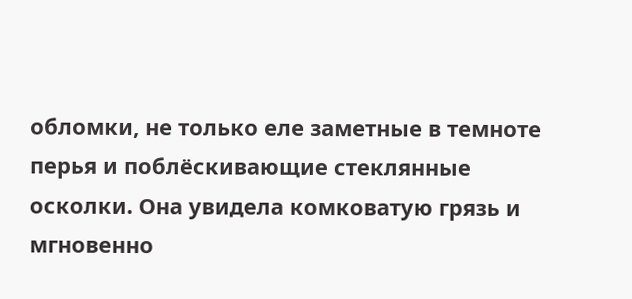обломки, не только еле заметные в темноте перья и поблёскивающие стеклянные осколки. Она увидела комковатую грязь и мгновенно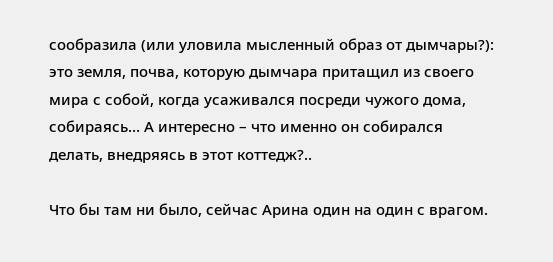сообразила (или уловила мысленный образ от дымчары?): это земля, почва, которую дымчара притащил из своего мира с собой, когда усаживался посреди чужого дома, собираясь… А интересно – что именно он собирался делать, внедряясь в этот коттедж?..

Что бы там ни было, сейчас Арина один на один с врагом.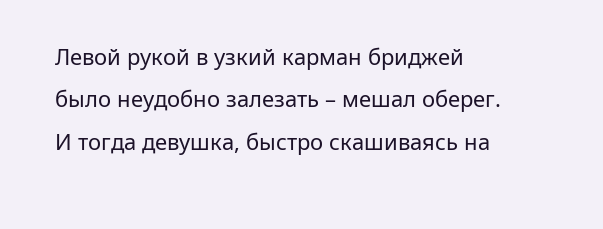Левой рукой в узкий карман бриджей было неудобно залезать – мешал оберег. И тогда девушка, быстро скашиваясь на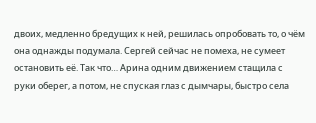двоих, медленно бредущих к ней, решилась опробовать то, о чём она однажды подумала. Сергей сейчас не помеха, не сумеет остановить её. Так что… Арина одним движением стащила с руки оберег, а потом, не спуская глаз с дымчары, быстро села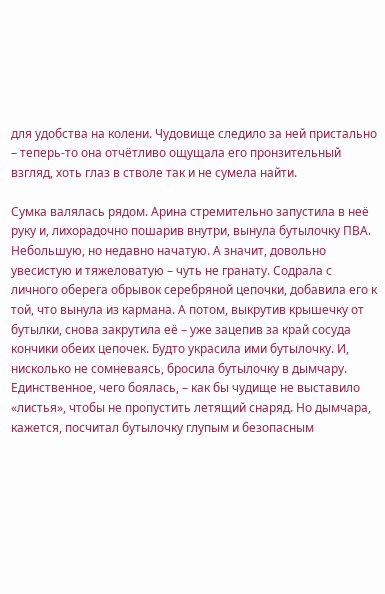для удобства на колени. Чудовище следило за ней пристально – теперь-то она отчётливо ощущала его пронзительный взгляд, хоть глаз в стволе так и не сумела найти.

Сумка валялась рядом. Арина стремительно запустила в неё руку и, лихорадочно пошарив внутри, вынула бутылочку ПВА. Небольшую, но недавно начатую. А значит, довольно увесистую и тяжеловатую – чуть не гранату. Содрала с личного оберега обрывок серебряной цепочки, добавила его к той, что вынула из кармана. А потом, выкрутив крышечку от бутылки, снова закрутила её – уже зацепив за край сосуда кончики обеих цепочек. Будто украсила ими бутылочку. И, нисколько не сомневаясь, бросила бутылочку в дымчару. Единственное, чего боялась, – как бы чудище не выставило «листья», чтобы не пропустить летящий снаряд. Но дымчара, кажется, посчитал бутылочку глупым и безопасным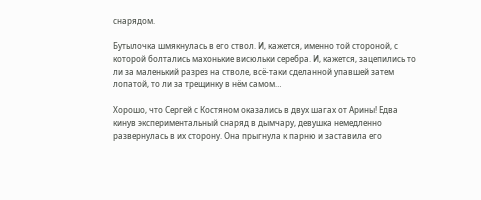снарядом.

Бутылочка шмякнулась в его ствол. И, кажется, именно той стороной, с которой болтались махонькие висюльки серебра. И, кажется, зацепились то ли за маленький разрез на стволе, всё-таки сделанной упавшей затем лопатой, то ли за трещинку в нём самом…

Хорошо, что Сергей с Костяном оказались в двух шагах от Арины! Едва кинув экспериментальный снаряд в дымчару, девушка немедленно развернулась в их сторону. Она прыгнула к парню и заставила его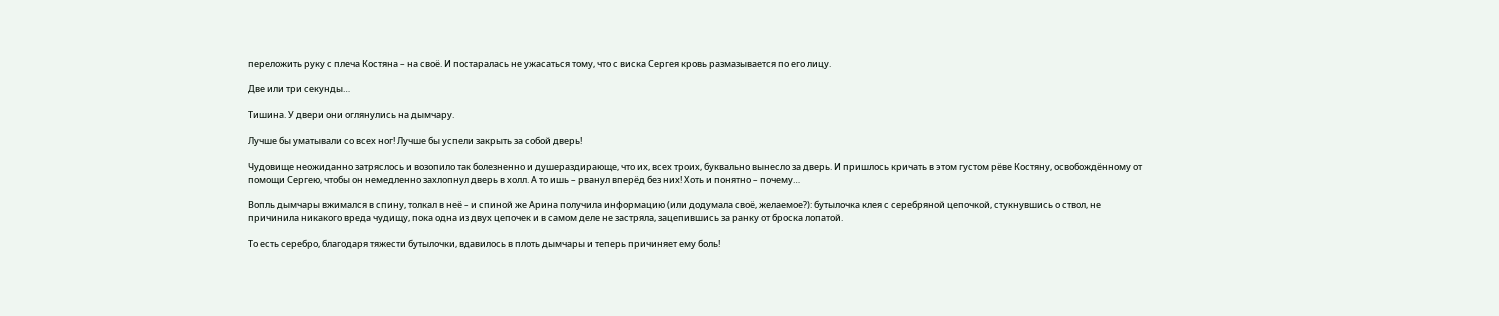переложить руку с плеча Костяна – на своё. И постаралась не ужасаться тому, что с виска Сергея кровь размазывается по его лицу.

Две или три секунды…

Тишина. У двери они оглянулись на дымчару.

Лучше бы уматывали со всех ног! Лучше бы успели закрыть за собой дверь!

Чудовище неожиданно затряслось и возопило так болезненно и душераздирающе, что их, всех троих, буквально вынесло за дверь. И пришлось кричать в этом густом рёве Костяну, освобождённому от помощи Сергею, чтобы он немедленно захлопнул дверь в холл. А то ишь – рванул вперёд без них! Хоть и понятно – почему…

Вопль дымчары вжимался в спину, толкал в неё – и спиной же Арина получила информацию (или додумала своё, желаемое?): бутылочка клея с серебряной цепочкой, стукнувшись о ствол, не причинила никакого вреда чудищу, пока одна из двух цепочек и в самом деле не застряла, зацепившись за ранку от броска лопатой.

То есть серебро, благодаря тяжести бутылочки, вдавилось в плоть дымчары и теперь причиняет ему боль!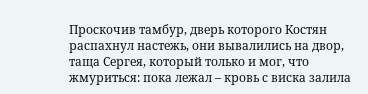Проскочив тамбур, дверь которого Костян распахнул настежь, они вывалились на двор, таща Сергея, который только и мог, что жмуриться: пока лежал – кровь с виска залила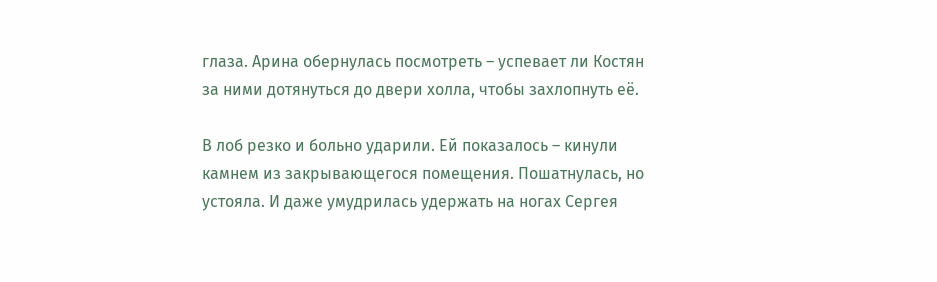глаза. Арина обернулась посмотреть – успевает ли Костян за ними дотянуться до двери холла, чтобы захлопнуть её.

В лоб резко и больно ударили. Ей показалось – кинули камнем из закрывающегося помещения. Пошатнулась, но устояла. И даже умудрилась удержать на ногах Сергея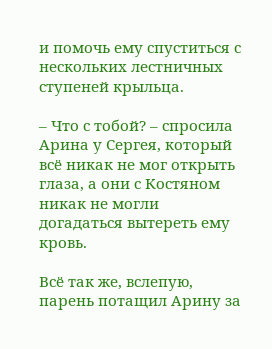и помочь ему спуститься с нескольких лестничных ступеней крыльца.

– Что с тобой? – спросила Арина у Сергея, который всё никак не мог открыть глаза, а они с Костяном никак не могли догадаться вытереть ему кровь.

Всё так же, вслепую, парень потащил Арину за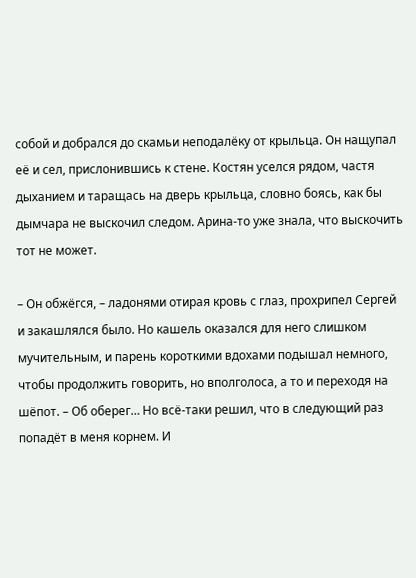собой и добрался до скамьи неподалёку от крыльца. Он нащупал её и сел, прислонившись к стене. Костян уселся рядом, частя дыханием и таращась на дверь крыльца, словно боясь, как бы дымчара не выскочил следом. Арина-то уже знала, что выскочить тот не может.

– Он обжёгся, – ладонями отирая кровь с глаз, прохрипел Сергей и закашлялся было. Но кашель оказался для него слишком мучительным, и парень короткими вдохами подышал немного, чтобы продолжить говорить, но вполголоса, а то и переходя на шёпот. – Об оберег… Но всё-таки решил, что в следующий раз попадёт в меня корнем. И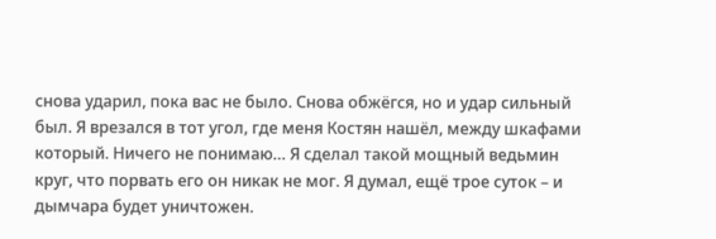снова ударил, пока вас не было. Снова обжёгся, но и удар сильный был. Я врезался в тот угол, где меня Костян нашёл, между шкафами который. Ничего не понимаю… Я сделал такой мощный ведьмин круг, что порвать его он никак не мог. Я думал, ещё трое суток – и дымчара будет уничтожен.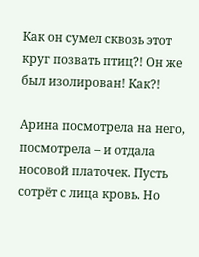Как он сумел сквозь этот круг позвать птиц?! Он же был изолирован! Как?!

Арина посмотрела на него, посмотрела – и отдала носовой платочек. Пусть сотрёт с лица кровь. Но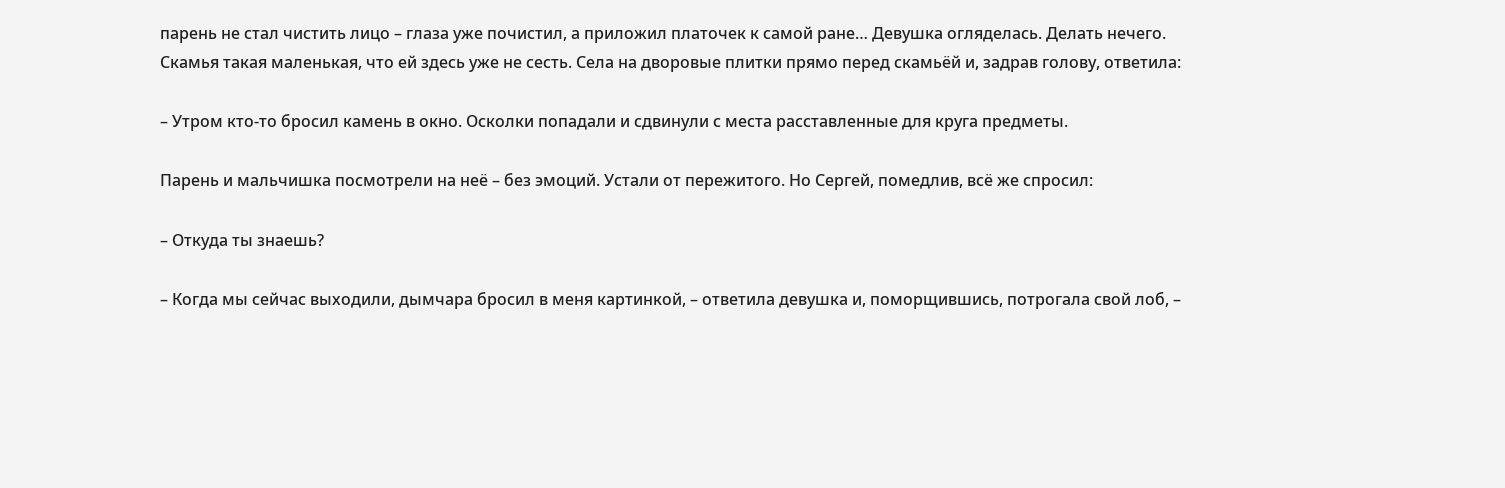парень не стал чистить лицо – глаза уже почистил, а приложил платочек к самой ране… Девушка огляделась. Делать нечего. Скамья такая маленькая, что ей здесь уже не сесть. Села на дворовые плитки прямо перед скамьёй и, задрав голову, ответила:

– Утром кто-то бросил камень в окно. Осколки попадали и сдвинули с места расставленные для круга предметы.

Парень и мальчишка посмотрели на неё – без эмоций. Устали от пережитого. Но Сергей, помедлив, всё же спросил:

– Откуда ты знаешь?

– Когда мы сейчас выходили, дымчара бросил в меня картинкой, – ответила девушка и, поморщившись, потрогала свой лоб, –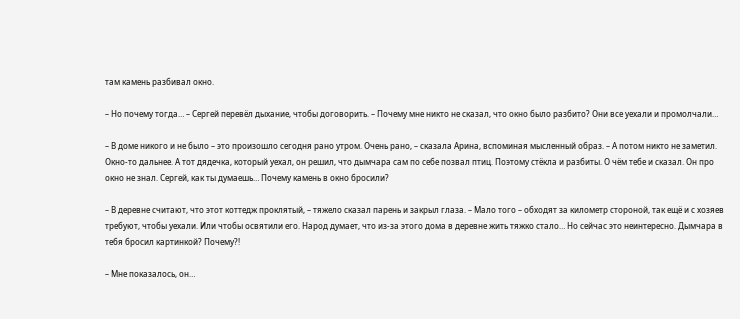там камень разбивал окно.

– Но почему тогда… – Сергей перевёл дыхание, чтобы договорить. – Почему мне никто не сказал, что окно было разбито? Они все уехали и промолчали…

– В доме никого и не было – это произошло сегодня рано утром. Очень рано, – сказала Арина, вспоминая мысленный образ. – А потом никто не заметил. Окно-то дальнее. А тот дядечка, который уехал, он решил, что дымчара сам по себе позвал птиц. Поэтому стёкла и разбиты. О чём тебе и сказал. Он про окно не знал. Сергей, как ты думаешь… Почему камень в окно бросили?

– В деревне считают, что этот коттедж проклятый, – тяжело сказал парень и закрыл глаза. – Мало того – обходят за километр стороной, так ещё и с хозяев требуют, чтобы уехали. Или чтобы освятили его. Народ думает, что из-за этого дома в деревне жить тяжко стало… Но сейчас это неинтересно. Дымчара в тебя бросил картинкой? Почему?!

– Мне показалось, он…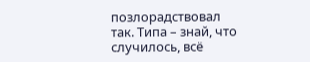позлорадствовал так. Типа – знай, что случилось, всё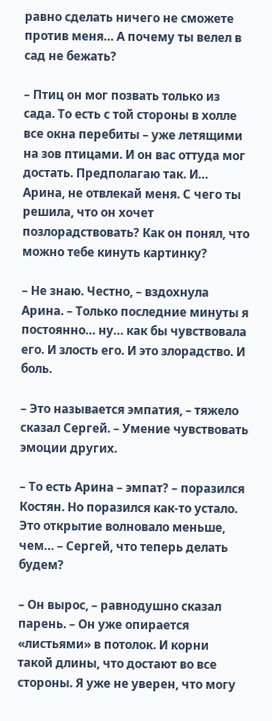равно сделать ничего не сможете против меня… А почему ты велел в сад не бежать?

– Птиц он мог позвать только из сада. То есть с той стороны в холле все окна перебиты – уже летящими на зов птицами. И он вас оттуда мог достать. Предполагаю так. И… Арина, не отвлекай меня. С чего ты решила, что он хочет позлорадствовать? Как он понял, что можно тебе кинуть картинку?

– Не знаю. Честно, – вздохнула Арина. – Только последние минуты я постоянно… ну… как бы чувствовала его. И злость его. И это злорадство. И боль.

– Это называется эмпатия, – тяжело сказал Сергей. – Умение чувствовать эмоции других.

– То есть Арина – эмпат? – поразился Костян. Но поразился как-то устало. Это открытие волновало меньше, чем… – Сергей, что теперь делать будем?

– Он вырос, – равнодушно сказал парень. – Он уже опирается «листьями» в потолок. И корни такой длины, что достают во все стороны. Я уже не уверен, что могу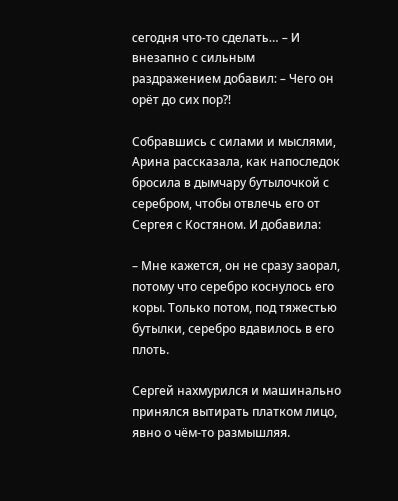сегодня что-то сделать… – И внезапно с сильным раздражением добавил: – Чего он орёт до сих пор?!

Собравшись с силами и мыслями, Арина рассказала, как напоследок бросила в дымчару бутылочкой с серебром, чтобы отвлечь его от Сергея с Костяном. И добавила:

– Мне кажется, он не сразу заорал, потому что серебро коснулось его коры. Только потом, под тяжестью бутылки, серебро вдавилось в его плоть.

Сергей нахмурился и машинально принялся вытирать платком лицо, явно о чём-то размышляя.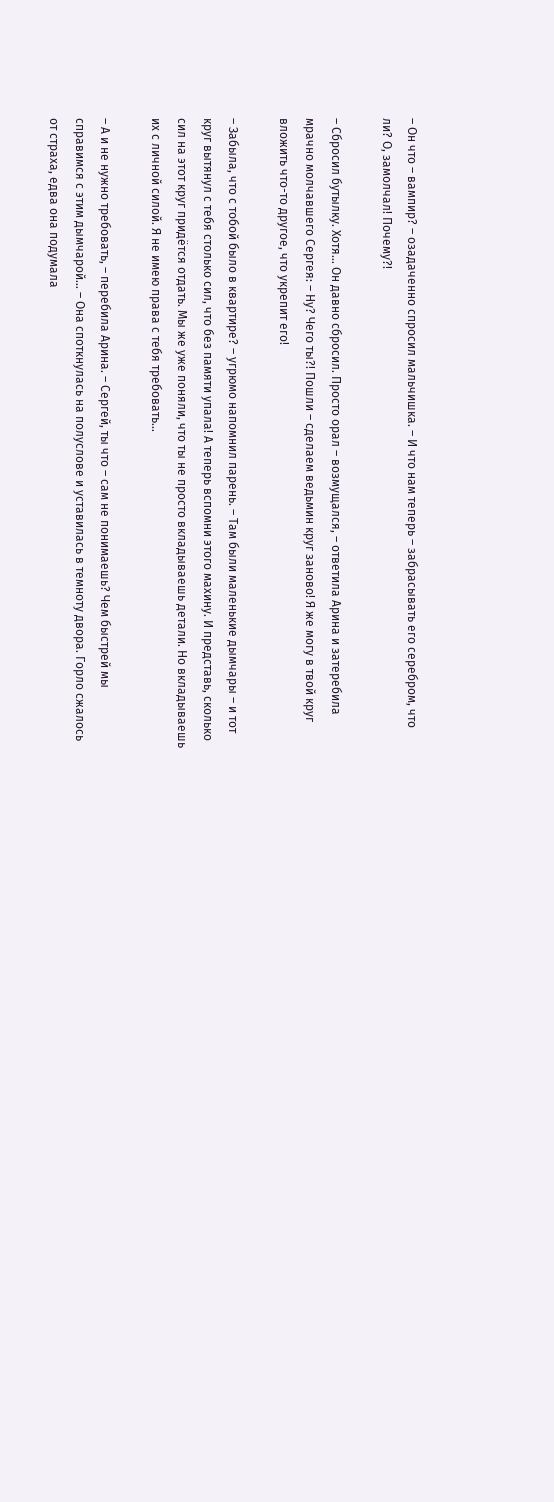– Он что – вампир? – озадаченно спросил мальчишка. – И что нам теперь – забрасывать его серебром, что ли? О, замолчал! Почему?!

– Сбросил бутылку. Хотя… Он давно сбросил. Просто орал – возмущался, – ответила Арина и затеребила мрачно молчавшего Сергея: – Ну? Чего ты?! Пошли – сделаем ведьмин круг заново! Я же могу в твой круг вложить что-то другое, что укрепит его!

– Забыла, что с тобой было в квартире? – угрюмо напомнил парень. – Там были маленькие дымчары – и тот круг вытянул с тебя столько сил, что без памяти упала! А теперь вспомни этого махину. И представь, сколько сил на этот круг придётся отдать. Мы же уже поняли, что ты не просто вкладываешь детали. Но вкладываешь их с личной силой. Я не имею права с тебя требовать…

– А и не нужно требовать, – перебила Арина. – Сергей, ты что – сам не понимаешь? Чем быстрей мы справимся с этим дымчарой… – Она споткнулась на полуслове и уставилась в темноту двора. Горло сжалось от страха, едва она подумала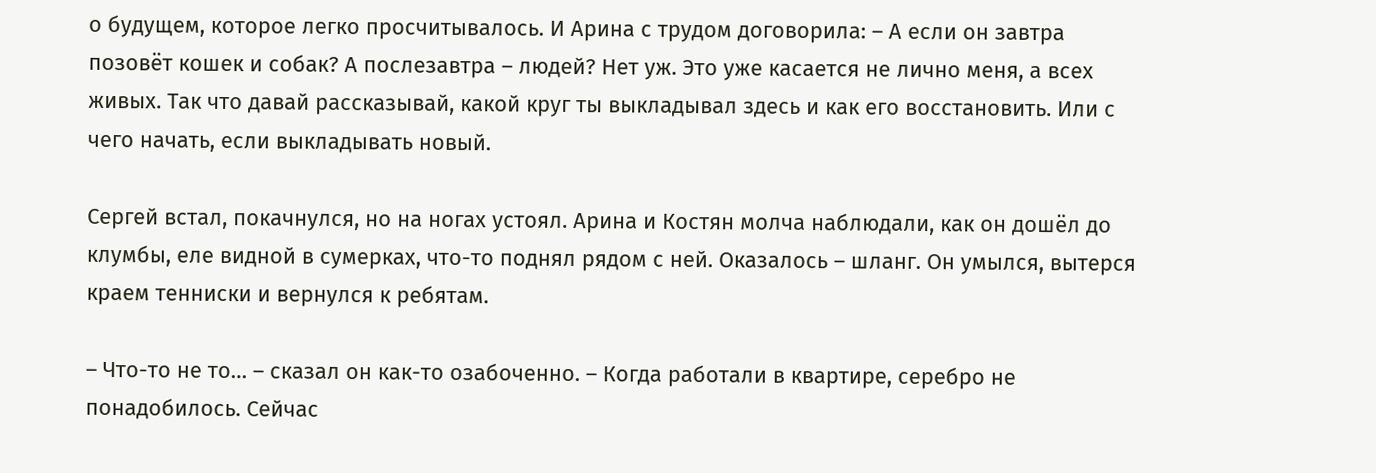о будущем, которое легко просчитывалось. И Арина с трудом договорила: – А если он завтра позовёт кошек и собак? А послезавтра – людей? Нет уж. Это уже касается не лично меня, а всех живых. Так что давай рассказывай, какой круг ты выкладывал здесь и как его восстановить. Или с чего начать, если выкладывать новый.

Сергей встал, покачнулся, но на ногах устоял. Арина и Костян молча наблюдали, как он дошёл до клумбы, еле видной в сумерках, что-то поднял рядом с ней. Оказалось – шланг. Он умылся, вытерся краем тенниски и вернулся к ребятам.

– Что-то не то… – сказал он как-то озабоченно. – Когда работали в квартире, серебро не понадобилось. Сейчас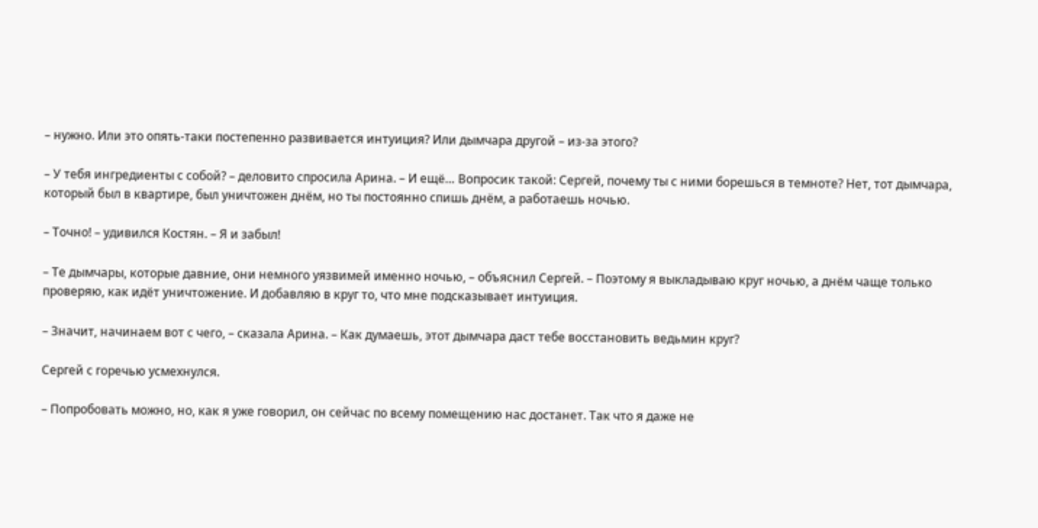– нужно. Или это опять-таки постепенно развивается интуиция? Или дымчара другой – из-за этого?

– У тебя ингредиенты с собой? – деловито спросила Арина. – И ещё… Вопросик такой: Сергей, почему ты с ними борешься в темноте? Нет, тот дымчара, который был в квартире, был уничтожен днём, но ты постоянно спишь днём, а работаешь ночью.

– Точно! – удивился Костян. – Я и забыл!

– Те дымчары, которые давние, они немного уязвимей именно ночью, – объяснил Сергей. – Поэтому я выкладываю круг ночью, а днём чаще только проверяю, как идёт уничтожение. И добавляю в круг то, что мне подсказывает интуиция.

– Значит, начинаем вот с чего, – сказала Арина. – Как думаешь, этот дымчара даст тебе восстановить ведьмин круг?

Сергей с горечью усмехнулся.

– Попробовать можно, но, как я уже говорил, он сейчас по всему помещению нас достанет. Так что я даже не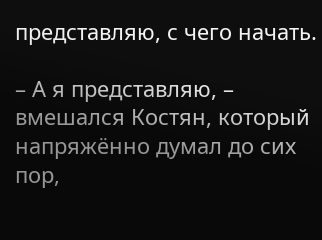представляю, с чего начать.

– А я представляю, – вмешался Костян, который напряжённо думал до сих пор,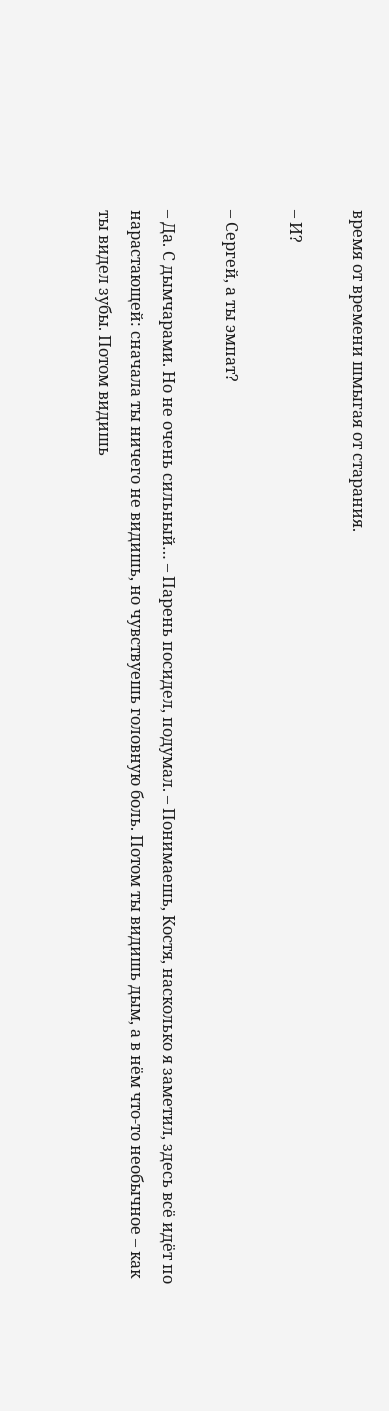время от времени шмыгая от старания.

– И?

– Сергей, а ты эмпат?

– Да. С дымчарами. Но не очень сильный… – Парень посидел, подумал. – Понимаешь, Костя, насколько я заметил, здесь всё идёт по нарастающей: сначала ты ничего не видишь, но чувствуешь головную боль. Потом ты видишь дым, а в нём что-то необычное – как ты видел зубы. Потом видишь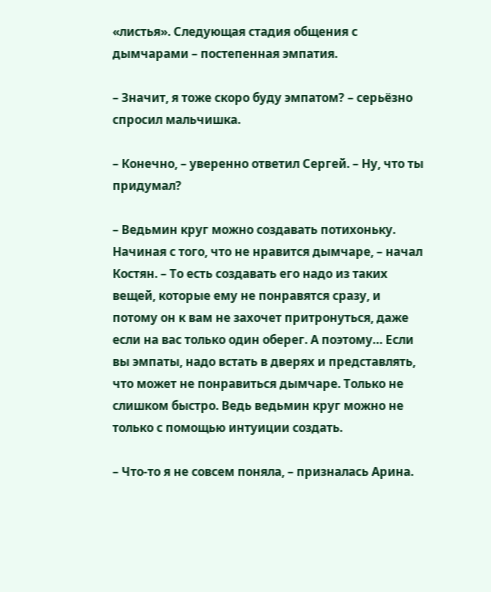«листья». Следующая стадия общения с дымчарами – постепенная эмпатия.

– Значит, я тоже скоро буду эмпатом? – серьёзно спросил мальчишка.

– Конечно, – уверенно ответил Сергей. – Ну, что ты придумал?

– Ведьмин круг можно создавать потихоньку. Начиная с того, что не нравится дымчаре, – начал Костян. – То есть создавать его надо из таких вещей, которые ему не понравятся сразу, и потому он к вам не захочет притронуться, даже если на вас только один оберег. А поэтому… Если вы эмпаты, надо встать в дверях и представлять, что может не понравиться дымчаре. Только не слишком быстро. Ведь ведьмин круг можно не только с помощью интуиции создать.

– Что-то я не совсем поняла, – призналась Арина.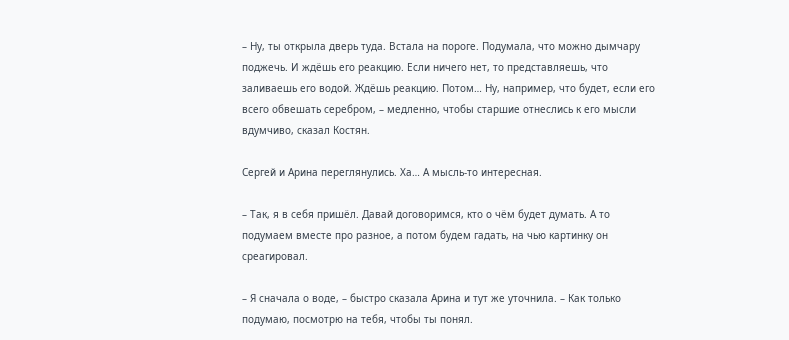– Ну, ты открыла дверь туда. Встала на пороге. Подумала, что можно дымчару поджечь. И ждёшь его реакцию. Если ничего нет, то представляешь, что заливаешь его водой. Ждёшь реакцию. Потом… Ну, например, что будет, если его всего обвешать серебром, – медленно, чтобы старшие отнеслись к его мысли вдумчиво, сказал Костян.

Сергей и Арина переглянулись. Ха… А мысль-то интересная.

– Так, я в себя пришёл. Давай договоримся, кто о чём будет думать. А то подумаем вместе про разное, а потом будем гадать, на чью картинку он среагировал.

– Я сначала о воде, – быстро сказала Арина и тут же уточнила. – Как только подумаю, посмотрю на тебя, чтобы ты понял.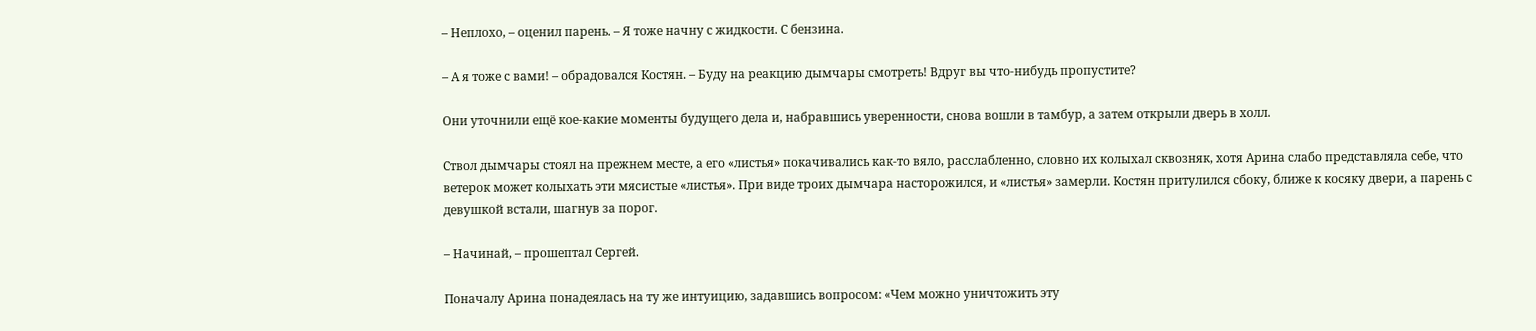– Неплохо, – оценил парень. – Я тоже начну с жидкости. С бензина.

– А я тоже с вами! – обрадовался Костян. – Буду на реакцию дымчары смотреть! Вдруг вы что-нибудь пропустите?

Они уточнили ещё кое-какие моменты будущего дела и, набравшись уверенности, снова вошли в тамбур, а затем открыли дверь в холл.

Ствол дымчары стоял на прежнем месте, а его «листья» покачивались как-то вяло, расслабленно, словно их колыхал сквозняк, хотя Арина слабо представляла себе, что ветерок может колыхать эти мясистые «листья». При виде троих дымчара насторожился, и «листья» замерли. Костян притулился сбоку, ближе к косяку двери, а парень с девушкой встали, шагнув за порог.

– Начинай, – прошептал Сергей.

Поначалу Арина понадеялась на ту же интуицию, задавшись вопросом: «Чем можно уничтожить эту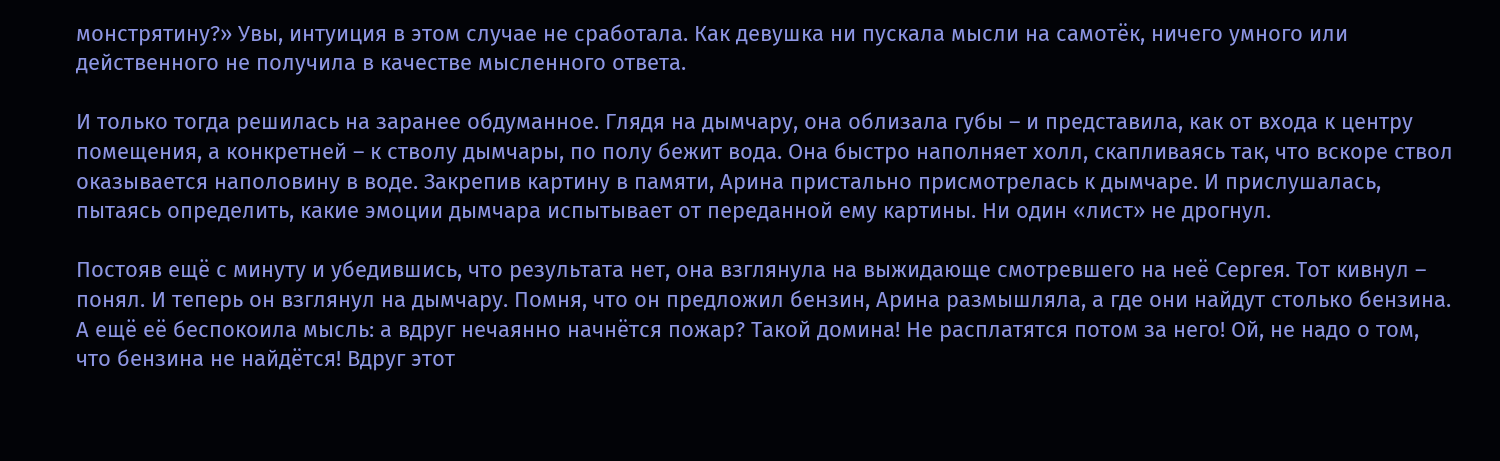монстрятину?» Увы, интуиция в этом случае не сработала. Как девушка ни пускала мысли на самотёк, ничего умного или действенного не получила в качестве мысленного ответа.

И только тогда решилась на заранее обдуманное. Глядя на дымчару, она облизала губы – и представила, как от входа к центру помещения, а конкретней – к стволу дымчары, по полу бежит вода. Она быстро наполняет холл, скапливаясь так, что вскоре ствол оказывается наполовину в воде. Закрепив картину в памяти, Арина пристально присмотрелась к дымчаре. И прислушалась, пытаясь определить, какие эмоции дымчара испытывает от переданной ему картины. Ни один «лист» не дрогнул.

Постояв ещё с минуту и убедившись, что результата нет, она взглянула на выжидающе смотревшего на неё Сергея. Тот кивнул – понял. И теперь он взглянул на дымчару. Помня, что он предложил бензин, Арина размышляла, а где они найдут столько бензина. А ещё её беспокоила мысль: а вдруг нечаянно начнётся пожар? Такой домина! Не расплатятся потом за него! Ой, не надо о том, что бензина не найдётся! Вдруг этот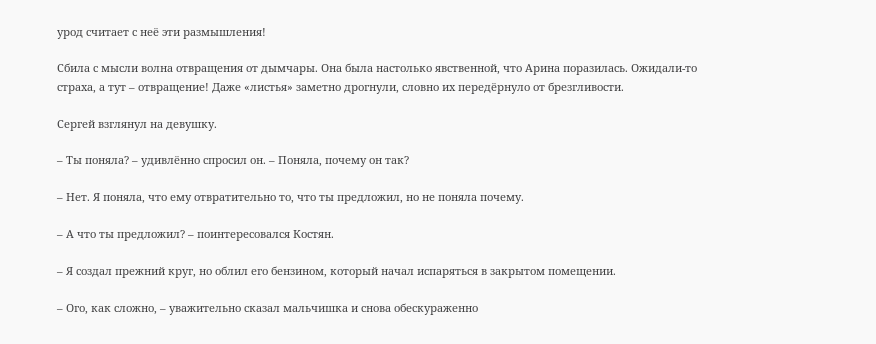урод считает с неё эти размышления!

Сбила с мысли волна отвращения от дымчары. Она была настолько явственной, что Арина поразилась. Ожидали-то страха, а тут – отвращение! Даже «листья» заметно дрогнули, словно их передёрнуло от брезгливости.

Сергей взглянул на девушку.

– Ты поняла? – удивлённо спросил он. – Поняла, почему он так?

– Нет. Я поняла, что ему отвратительно то, что ты предложил, но не поняла почему.

– А что ты предложил? – поинтересовался Костян.

– Я создал прежний круг, но облил его бензином, который начал испаряться в закрытом помещении.

– Ого, как сложно, – уважительно сказал мальчишка и снова обескураженно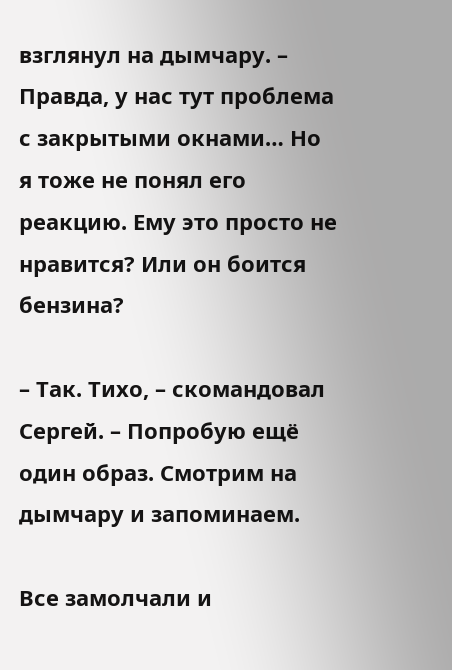взглянул на дымчару. – Правда, у нас тут проблема с закрытыми окнами… Но я тоже не понял его реакцию. Ему это просто не нравится? Или он боится бензина?

– Так. Тихо, – скомандовал Сергей. – Попробую ещё один образ. Смотрим на дымчару и запоминаем.

Все замолчали и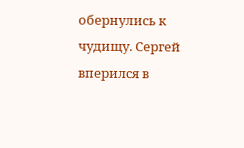обернулись к чудищу. Сергей вперился в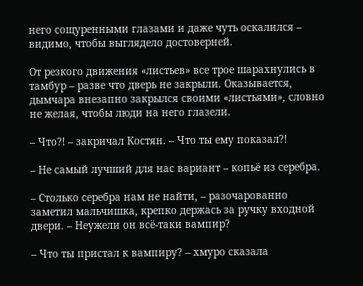него сощуренными глазами и даже чуть оскалился – видимо, чтобы выглядело достоверней.

От резкого движения «листьев» все трое шарахнулись в тамбур – разве что дверь не закрыли. Оказывается, дымчара внезапно закрылся своими «листьями», словно не желая, чтобы люди на него глазели.

– Что?! – закричал Костян. – Что ты ему показал?!

– Не самый лучший для нас вариант – копьё из серебра.

– Столько серебра нам не найти, – разочарованно заметил мальчишка, крепко держась за ручку входной двери. – Неужели он всё-таки вампир?

– Что ты пристал к вампиру? – хмуро сказала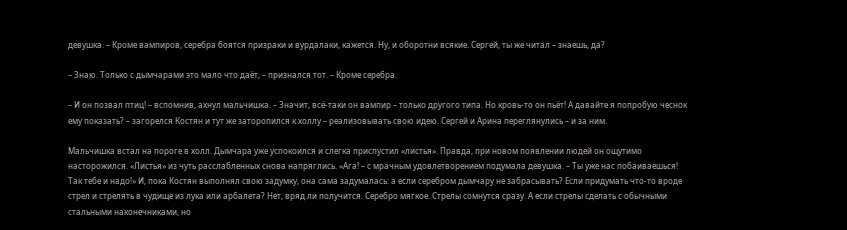девушка. – Кроме вампиров, серебра боятся призраки и вурдалаки, кажется. Ну, и оборотни всякие. Сергей, ты же читал – знаешь, да?

– Знаю. Только с дымчарами это мало что даёт, – признался тот. – Кроме серебра.

– И он позвал птиц! – вспомнив, ахнул мальчишка. – Значит, всё-таки он вампир – только другого типа. Но кровь-то он пьёт! А давайте я попробую чеснок ему показать? – загорелся Костян и тут же заторопился к холлу – реализовывать свою идею. Сергей и Арина переглянулись – и за ним.

Мальчишка встал на пороге в холл. Дымчара уже успокоился и слегка приспустил «листья». Правда, при новом появлении людей он ощутимо насторожился. «Листья» из чуть расслабленных снова напряглись. «Ага! – с мрачным удовлетворением подумала девушка. – Ты уже нас побаиваешься! Так тебе и надо!» И, пока Костян выполнял свою задумку, она сама задумалась: а если серебром дымчару не забрасывать? Если придумать что-то вроде стрел и стрелять в чудище из лука или арбалета? Нет, вряд ли получится. Серебро мягкое. Стрелы сомнутся сразу. А если стрелы сделать с обычными стальными наконечниками, но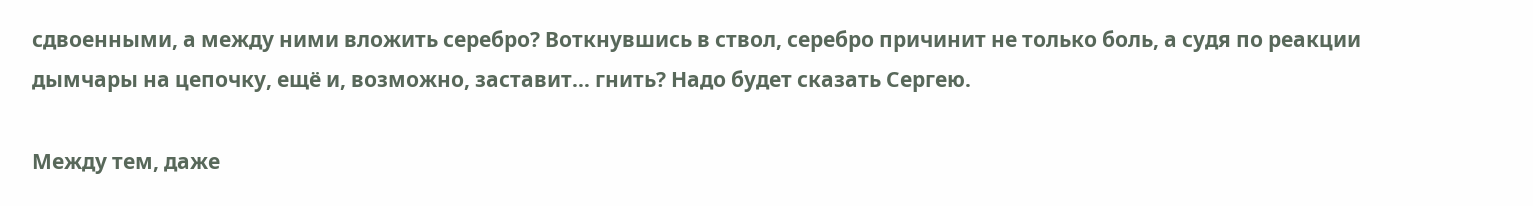сдвоенными, а между ними вложить серебро? Воткнувшись в ствол, серебро причинит не только боль, а судя по реакции дымчары на цепочку, ещё и, возможно, заставит… гнить? Надо будет сказать Сергею.

Между тем, даже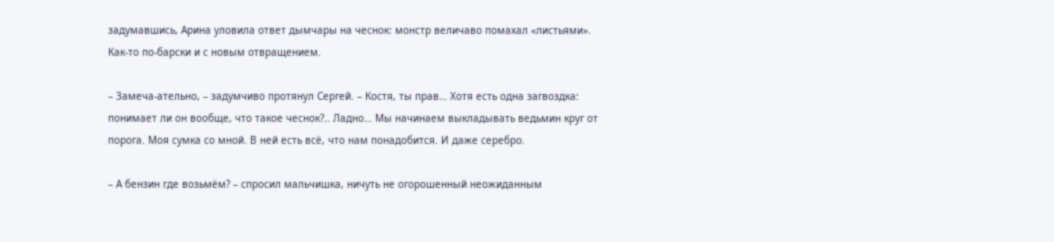задумавшись, Арина уловила ответ дымчары на чеснок: монстр величаво помахал «листьями». Как-то по-барски и с новым отвращением.

– Замеча-ательно, – задумчиво протянул Сергей. – Костя, ты прав… Хотя есть одна загвоздка: понимает ли он вообще, что такое чеснок?.. Ладно… Мы начинаем выкладывать ведьмин круг от порога. Моя сумка со мной. В ней есть всё, что нам понадобится. И даже серебро.

– А бензин где возьмём? – спросил мальчишка, ничуть не огорошенный неожиданным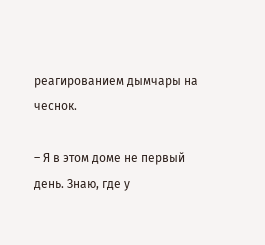реагированием дымчары на чеснок.

– Я в этом доме не первый день. Знаю, где у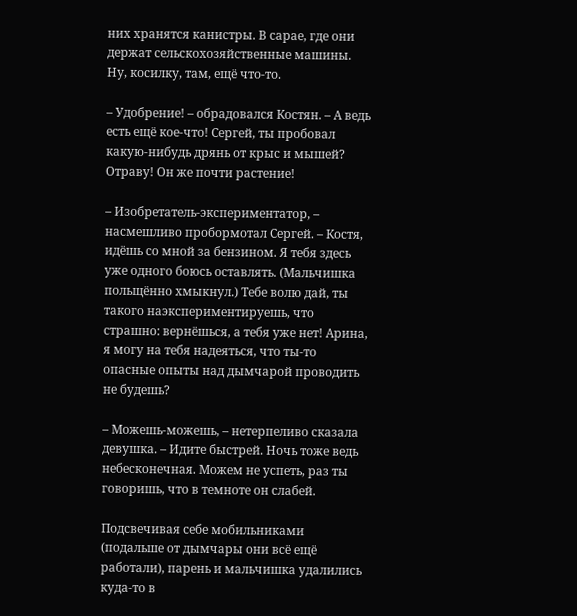них хранятся канистры. В сарае, где они держат сельскохозяйственные машины. Ну, косилку, там, ещё что-то.

– Удобрение! – обрадовался Костян. – А ведь есть ещё кое-что! Сергей, ты пробовал какую-нибудь дрянь от крыс и мышей? Отраву! Он же почти растение!

– Изобретатель-экспериментатор, – насмешливо пробормотал Сергей. – Костя, идёшь со мной за бензином. Я тебя здесь уже одного боюсь оставлять. (Мальчишка польщённо хмыкнул.) Тебе волю дай, ты такого наэкспериментируешь, что страшно: вернёшься, а тебя уже нет! Арина, я могу на тебя надеяться, что ты-то опасные опыты над дымчарой проводить не будешь?

– Можешь-можешь, – нетерпеливо сказала девушка. – Идите быстрей. Ночь тоже ведь небесконечная. Можем не успеть, раз ты говоришь, что в темноте он слабей.

Подсвечивая себе мобильниками (подальше от дымчары они всё ещё работали), парень и мальчишка удалились куда-то в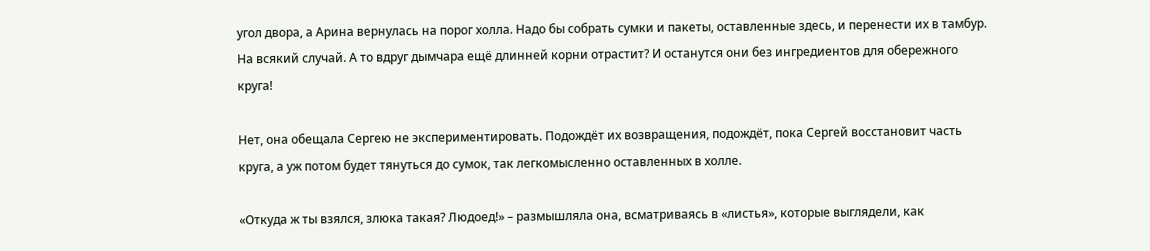угол двора, а Арина вернулась на порог холла. Надо бы собрать сумки и пакеты, оставленные здесь, и перенести их в тамбур. На всякий случай. А то вдруг дымчара ещё длинней корни отрастит? И останутся они без ингредиентов для обережного круга!

Нет, она обещала Сергею не экспериментировать. Подождёт их возвращения, подождёт, пока Сергей восстановит часть круга, а уж потом будет тянуться до сумок, так легкомысленно оставленных в холле.

«Откуда ж ты взялся, злюка такая? Людоед!» – размышляла она, всматриваясь в «листья», которые выглядели, как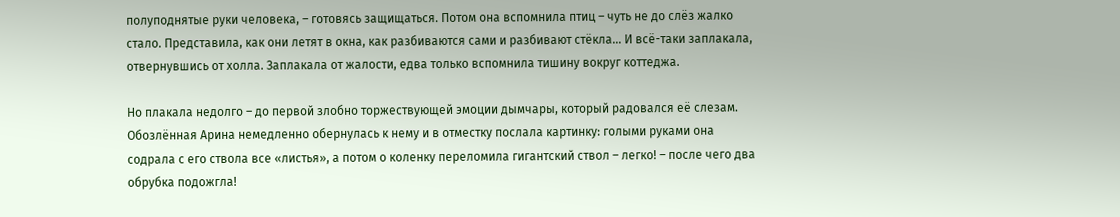полуподнятые руки человека, – готовясь защищаться. Потом она вспомнила птиц – чуть не до слёз жалко стало. Представила, как они летят в окна, как разбиваются сами и разбивают стёкла… И всё-таки заплакала, отвернувшись от холла. Заплакала от жалости, едва только вспомнила тишину вокруг коттеджа.

Но плакала недолго – до первой злобно торжествующей эмоции дымчары, который радовался её слезам. Обозлённая Арина немедленно обернулась к нему и в отместку послала картинку: голыми руками она содрала с его ствола все «листья», а потом о коленку переломила гигантский ствол – легко! – после чего два обрубка подожгла!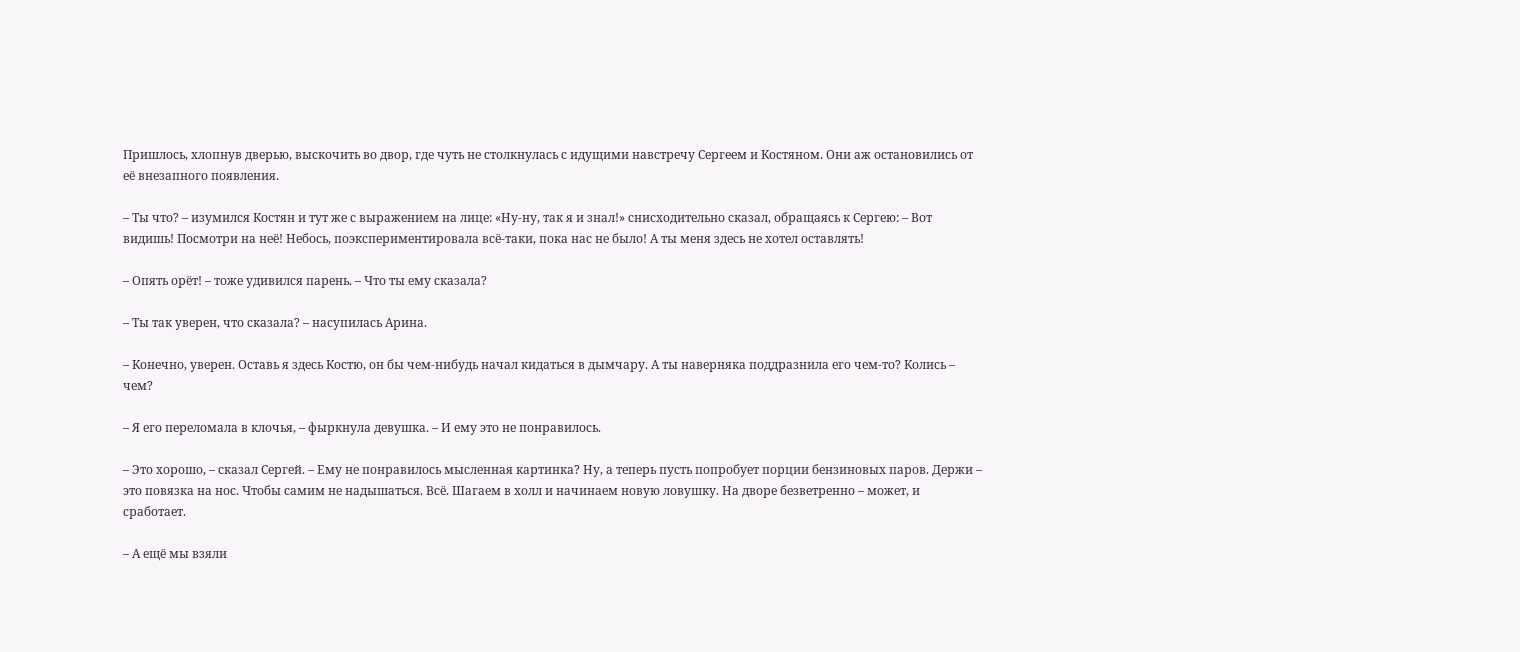Пришлось, хлопнув дверью, выскочить во двор, где чуть не столкнулась с идущими навстречу Сергеем и Костяном. Они аж остановились от её внезапного появления.

– Ты что? – изумился Костян и тут же с выражением на лице: «Ну-ну, так я и знал!» снисходительно сказал, обращаясь к Сергею: – Вот видишь! Посмотри на неё! Небось, поэкспериментировала всё-таки, пока нас не было! А ты меня здесь не хотел оставлять!

– Опять орёт! – тоже удивился парень. – Что ты ему сказала?

– Ты так уверен, что сказала? – насупилась Арина.

– Конечно, уверен. Оставь я здесь Костю, он бы чем-нибудь начал кидаться в дымчару. А ты наверняка поддразнила его чем-то? Колись – чем?

– Я его переломала в клочья, – фыркнула девушка. – И ему это не понравилось.

– Это хорошо, – сказал Сергей. – Ему не понравилось мысленная картинка? Ну, а теперь пусть попробует порции бензиновых паров. Держи – это повязка на нос. Чтобы самим не надышаться. Всё. Шагаем в холл и начинаем новую ловушку. На дворе безветренно – может, и сработает.

– А ещё мы взяли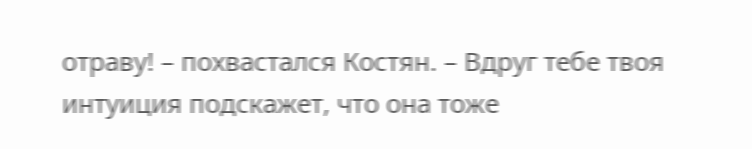отраву! – похвастался Костян. – Вдруг тебе твоя интуиция подскажет, что она тоже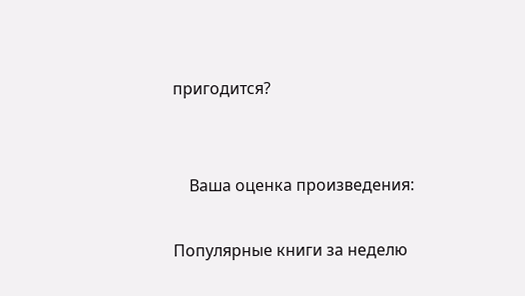пригодится?


    Ваша оценка произведения:

Популярные книги за неделю